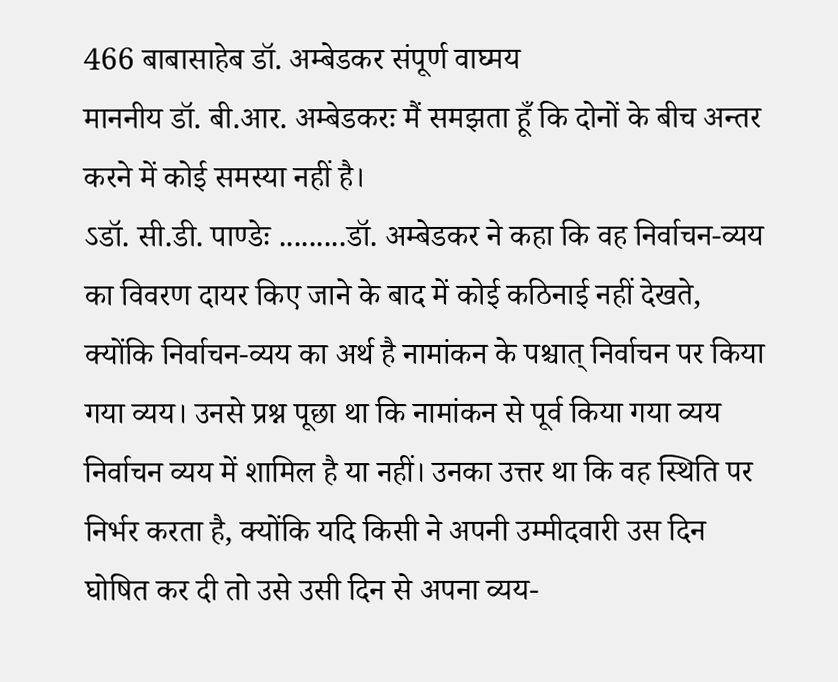466 बाबासाहेब डॉ. अम्बेडकर संपूर्ण वाघ्मय
माननीय डॉ. बी.आर. अम्बेडकरः मैं समझता हूँ कि दोनों के बीच अन्तर करने में कोई समस्या नहीं है।
ऽडॉ. सी.डी. पाण्डेः .........डॉ. अम्बेडकर ने कहा कि वह निर्वाचन-व्यय का विवरण दायर किए जाने के बाद में कोई कठिनाई नहीं देखते, क्योंकि निर्वाचन-व्यय का अर्थ है नामांकन के पश्चात् निर्वाचन पर किया गया व्यय। उनसे प्रश्न पूछा था कि नामांकन से पूर्व किया गया व्यय निर्वाचन व्यय में शामिल है या नहीं। उनका उत्तर था कि वह स्थिति पर निर्भर करता है, क्योंकि यदि किसी ने अपनी उम्मीदवारी उस दिन घोषित कर दी तो उसे उसी दिन से अपना व्यय-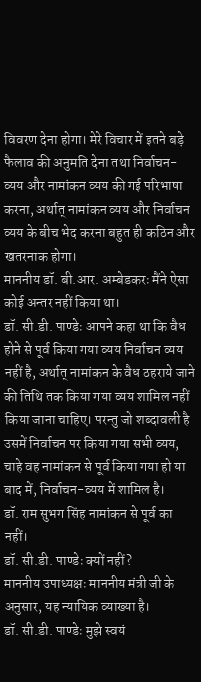विवरण देना होगा। मेरे विचार में इतने बड़े फैलाव की अनुमति देना तथा निर्वाचन-व्यय और नामांकन व्यय की गई परिभाषा करना, अर्थात् नामांकन व्यय और निर्वाचन व्यय के बीच भेद करना बहुत ही कठिन और खतरनाक होगा।
माननीय डॉ. बी.आर. अम्बेडकरः मैंने ऐसा कोई अन्तर नहीं किया था।
डॉ. सी.डी. पाण्डेः आपने कहा था कि वैध होने से पूर्व किया गया व्यय निर्वाचन व्यय नहीं है, अर्थात् नामांकन के वैध ठहराये जाने की तिथि तक किया गया व्यय शामिल नहीं किया जाना चाहिए। परन्तु जो शब्दावली है उसमें निर्वाचन पर किया गया सभी व्यय, चाहे वह नामांकन से पूर्व किया गया हो या बाद में, निर्वाचन-व्यय में शामिल है।
डॉ. राम सुभग सिंह नामांकन से पूर्व का नहीं।
डॉ. सी.डी. पाण्डेः क्यों नहीं?
माननीय उपाध्यक्षः माननीय मंत्री जी के अनुसार, यह न्यायिक व्याख्या है।
डॉ. सी.डी. पाण्डेः मुझे स्वयं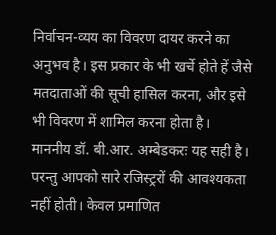निर्वाचन-व्यय का विवरण दायर करने का अनुभव है। इस प्रकार के भी खर्चे होते हें जैसे मतदाताओं की सूची हासिल करना, और इसे भी विवरण में शामिल करना होता है।
माननीय डॉ. बी.आर. अम्बेडकरः यह सही है। परन्तु आपको सारे रजिस्ट्ररों की आवश्यकता नहीं होती। केवल प्रमाणित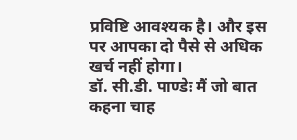प्रविष्टि आवश्यक है। और इस पर आपका दो पैसे से अधिक खर्च नहीं होगा।
डॉ. सी.डी. पाण्डेः मैं जो बात कहना चाह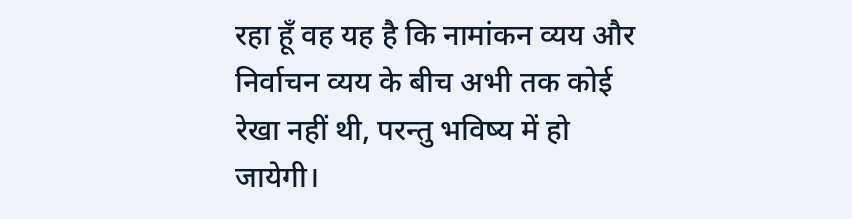रहा हूँ वह यह है कि नामांकन व्यय और निर्वाचन व्यय के बीच अभी तक कोई रेखा नहीं थी, परन्तु भविष्य में हो जायेगी।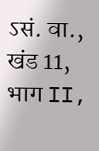ऽसं. वा., खंड 11, भाग II,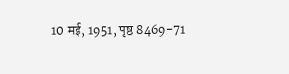10 मई, 1951, पृष्ठ 8469-71